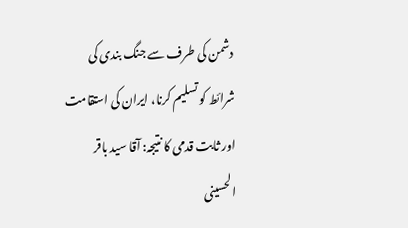دشمن کی طرف سے جنگ بندی کی شرائط کو تسلیم کرنا، ایران کی استقامت اور ثابت قدمی کا نتیجہ: آقا سید باقر الحسینی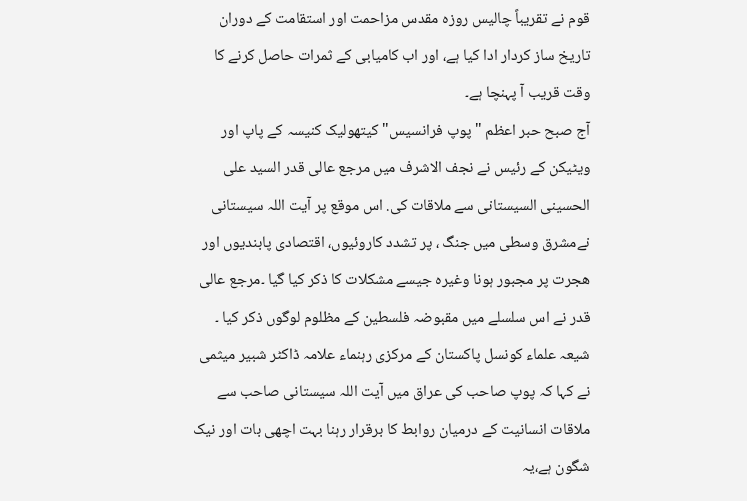قوم نے تقریباً چالیس روزہ مقدس مزاحمت اور استقامت کے دوران تاریخ ساز کردار ادا کیا ہے، اور اب کامیابی کے ثمرات حاصل کرنے کا وقت قریب آ پہنچا ہے۔
آج صبح حبر اعظم "پوپ فرانسیس" کیتھولیک کنیسہ کے پاپ اور ویٹیکن کے رئیس نے نجف الاشرف میں مرجع عالی قدر السید علی الحسینی السیستانی سے ملاقات کی. اس موقع پر آیت اللہ سیستانی نےمشرق وسطی میں جنگ ، پر تشدد کاروئیوں، اقتصادی پابندیوں اور ھجرت پر مجبور ہونا وغیرہ جیسے مشکلات کا ذکر کیا گیا ۔مرجع عالی قدر نے اس سلسلے میں مقبوضہ فلسطین کے مظلوم لوگوں ذکر کیا ۔
شیعہ علماء کونسل پاکستان کے مرکزی رہنماء علامہ ڈاکٹر شبیر میثمی نے کہا کہ پوپ صاحب کی عراق میں آیت اللہ سیستانی صاحب سے ملاقات انسانیت کے درمیان روابط کا برقرار رہنا بہت اچھی بات اور نیک شگون ہے،یہ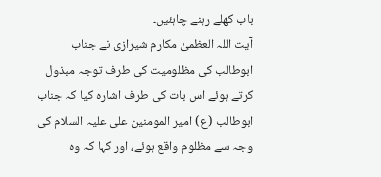باب کھلے رہنے چاہئیں۔
آیت اللہ العظمیٰ مکارم شیرازی نے جناب ابوطالب کی مظلومیت کی طرف توجہ مبذول کرتے ہوئے اس بات کی طرف اشارہ کیا کہ جناب ابوطالب (ع) امیر المومنین علی علیہ السلام کی وجہ سے مظلوم واقع ہوئے، اور کہا کہ وہ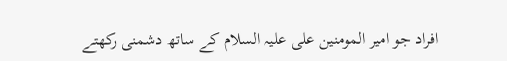افراد جو امیر المومنین علی علیہ السلام کے ساتھ دشمنی رکھتے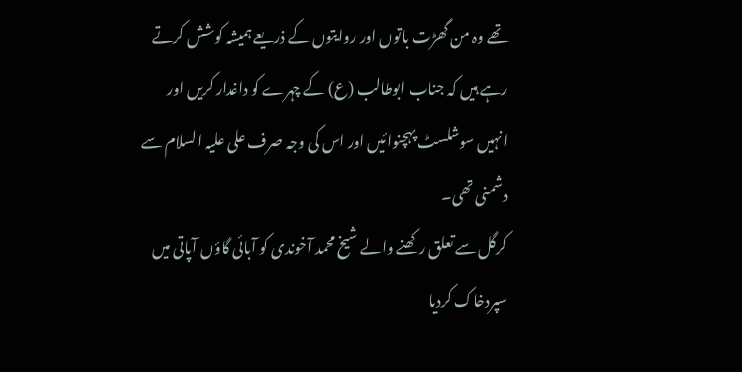تھے وہ من گھڑت باتوں اور روایتوں کے ذریعے ہمیشہ کوشش کرتے رہے ہیں کہ جناب ابوطالب (ع) کے چہرے کو داغدار کریں اور انہیں سوشلسٹ پہچنوائیں اور اس کی وجہ صرف علی علیہ السلام سے دشمنی تھی۔
کرگل سے تعلق رکھنے والے شیخ محمد آخوندی کو آبائی گاؤں آپاتی میں سپردخاک کردیا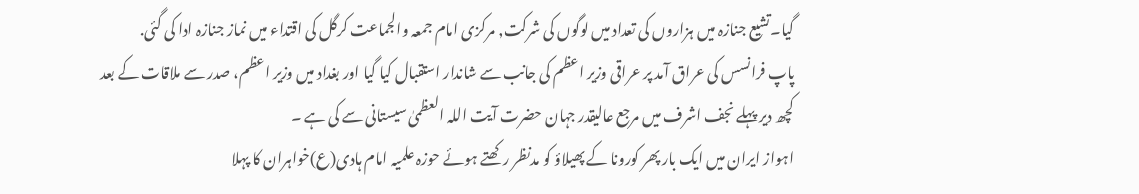گیا۔تشیع جنازہ میں ہزاروں کی تعداد میں لوگوں کی شرکت, مرکزی امام جمعہ والجماعت کرگل کی اقتداء میں نماز جنازہ ادا کی گئی.
پاپ فرانسس کی عراق آمد پر عراقی وزیر اعظم کی جانب سے شاندار استقبال کیا گیا اور بغداد میں وزیر اعظم، صدر سے ملاقات کے بعد کچھ دیر پہلے نجف اشرف میں مرجع عالیقدر جہان حضرت آیت اللہ العظمیٰ سیستانی سے کی ہے ۔
اہواز ایران میں ایک بار پھر کورونا کے پھیلاؤ کو مدنظر رکھتے ہوئے حوزہ علمیہ امام ہادی(ع)خواہران کا پہلا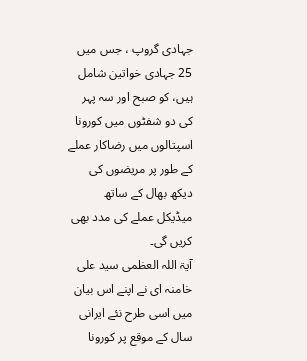جہادی گروپ ، جس میں 25 جہادی خواتین شامل ہیں، کو صبح اور سہ پہر کی دو شفٹوں میں کورونا اسپتالوں میں رضاکار عملے کے طور پر مریضوں کی دیکھ بھال کے ساتھ میڈیکل عملے کی مدد بھی کریں گی۔
آيۃ اللہ العظمی سید علی خامنہ ای نے اپنے اس بیان میں اسی طرح نئے ایرانی سال کے موقع پر کورونا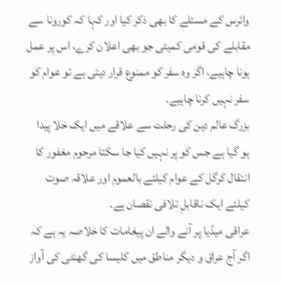وائرس کے مسئلے کا بھی ذکر کیا اور کہا کہ کورونا سے مقابلے کی قومی کمیٹی جو بھی اعلان کرے، اس پر عمل ہونا چاہیے، اگر وہ سفر کو ممنوع قرار دیتی ہے تو عوام کو سفر نہیں کرنا چاہیے۔
بزرگ عالم دین کی رحلت سے علاقے میں ایک خلا پیدا ہو گیا ہے جس کو پر نہیں کیا جا سکتا مرحوم مغفور کا انتقال کرگل کے عوام کیلئے بالعموم اور علاقہ صوت کیلئے ایک ناقابلِ تلافی نقصان ہے۔
عراقی میڈیا پر آنے والے ان پیغامات کا خلاصہ یہ ہے کہ اگر آج عراق و دیگر مناطق میں کلیسا کی گھنٹی کی آواز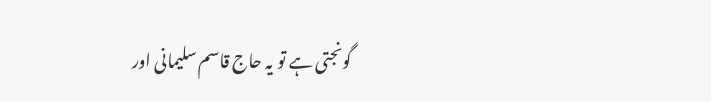گونجتی ہے تو یہ حاج قاسم سلیمانی اور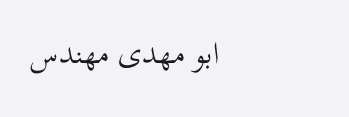ابو مھدی مھندس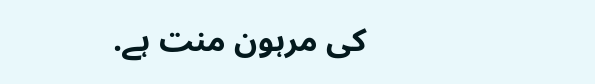کی مرہون منت ہے.